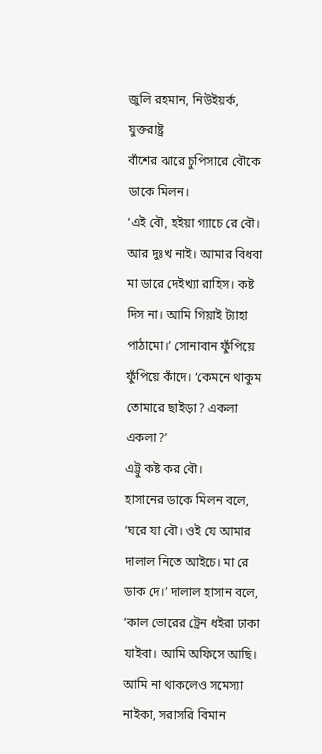জুলি রহমান, নিউইয়র্ক, যুক্তরাষ্ট্র
বাঁশের ঝারে চুপিসারে বৌকে ডাকে মিলন।
‘এই বৌ, হইয়া গ্যাচে রে বৌ। আর দুঃখ নাই। আমার বিধবা মা ডারে দেইখ্যা রাহিস। কষ্ট দিস না। আমি গিয়াই ট্যাহা পাঠামো।’ সোনাবান ফুঁপিয়ে ফুঁপিয়ে কাঁদে। ‘কেমনে থাকুম তোমারে ছাইড়া? একলা একলা?’
এট্টু কষ্ট কর বৌ।
হাসানের ডাকে মিলন বলে, ‘ঘরে যা বৌ। ওই যে আমার দালাল নিতে আইচে। মা রে ডাক দে।’ দালাল হাসান বলে, ‘কাল ভোরের ট্রেন ধইরা ঢাকা যাইবা। আমি অফিসে আছি। আমি না থাকলেও সমেস্যা নাইকা, সরাসরি বিমান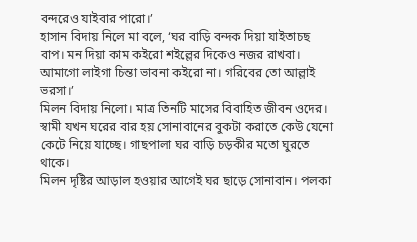বন্দরেও যাইবার পারো।’
হাসান বিদায় নিলে মা বলে, ‘ঘর বাড়ি বন্দক দিয়া যাইতাচছ বাপ। মন দিয়া কাম কইরো শইল্লের দিকেও নজর রাখবা। আমাগো লাইগা চিন্তা ভাবনা কইরো না। গরিবের তো আল্লাই ভরসা।’
মিলন বিদায় নিলো। মাত্র তিনটি মাসের বিবাহিত জীবন ওদের। স্বামী যখন ঘরের বার হয় সোনাবানের বুকটা করাতে কেউ যেনো কেটে নিয়ে যাচ্ছে। গাছপালা ঘর বাড়ি চড়কীর মতো ঘুরতে থাকে।
মিলন দৃষ্টির আড়াল হওয়ার আগেই ঘর ছাড়ে সোনাবান। পলকা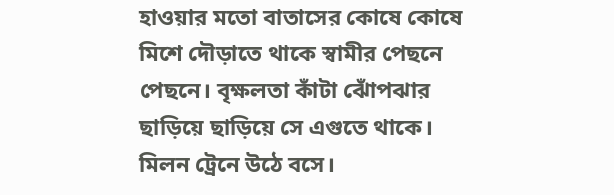হাওয়ার মতো বাতাসের কোষে কোষে মিশে দৌড়াতে থাকে স্বামীর পেছনে পেছনে। বৃক্ষলতা কাঁটা ঝোঁপঝার ছাড়িয়ে ছাড়িয়ে সে এগুতে থাকে। মিলন ট্রেনে উঠে বসে।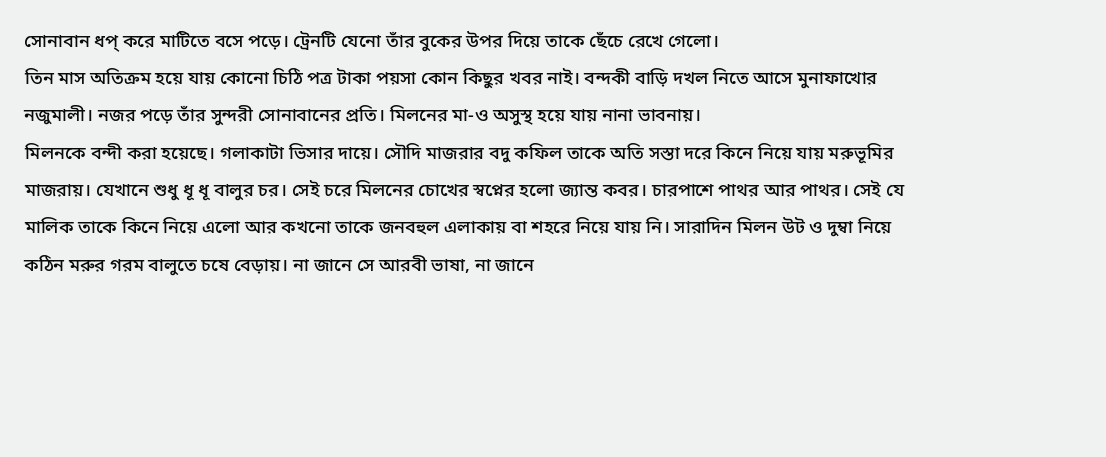সোনাবান ধপ্ করে মাটিতে বসে পড়ে। ট্রেনটি যেনো তাঁর বুকের উপর দিয়ে তাকে ছেঁচে রেখে গেলো।
তিন মাস অতিক্রম হয়ে যায় কোনো চিঠি পত্র টাকা পয়সা কোন কিছুর খবর নাই। বন্দকী বাড়ি দখল নিতে আসে মুনাফাখোর নজুমালী। নজর পড়ে তাঁর সুন্দরী সোনাবানের প্রতি। মিলনের মা-ও অসুস্থ হয়ে যায় নানা ভাবনায়।
মিলনকে বন্দী করা হয়েছে। গলাকাটা ভিসার দায়ে। সৌদি মাজরার বদু কফিল তাকে অতি সস্তা দরে কিনে নিয়ে যায় মরুভূমির মাজরায়। যেখানে শুধু ধূ ধূ বালুর চর। সেই চরে মিলনের চোখের স্বপ্নের হলো জ্যান্ত কবর। চারপাশে পাথর আর পাথর। সেই যে মালিক তাকে কিনে নিয়ে এলো আর কখনো তাকে জনবহুল এলাকায় বা শহরে নিয়ে যায় নি। সারাদিন মিলন উট ও দুম্বা নিয়ে কঠিন মরুর গরম বালুতে চষে বেড়ায়। না জানে সে আরবী ভাষা, না জানে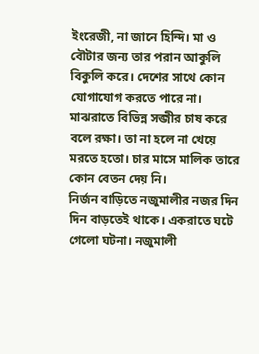ইংরেজী, না জানে হিন্দি। মা ও বৌটার জন্য তার পরান আকুলি বিকুলি করে। দেশের সাথে কোন যোগাযোগ করতে পারে না। মাঝরাতে বিভিন্ন সব্জীর চাষ করে বলে রক্ষা। তা না হলে না খেয়ে মরতে হতো। চার মাসে মালিক তারে কোন বেতন দেয় নি।
নির্জন বাড়িতে নজুমালীর নজর দিন দিন বাড়তেই থাকে। একরাতে ঘটে গেলো ঘটনা। নজুমালী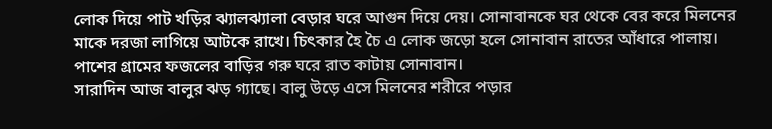লোক দিয়ে পাট খড়ির ঝ্যালঝ্যালা বেড়ার ঘরে আগুন দিয়ে দেয়। সোনাবানকে ঘর থেকে বের করে মিলনের মাকে দরজা লাগিয়ে আটকে রাখে। চিৎকার হৈ চৈ এ লোক জড়ো হলে সোনাবান রাতের আঁধারে পালায়। পাশের গ্রামের ফজলের বাড়ির গরু ঘরে রাত কাটায় সোনাবান।
সারাদিন আজ বালুর ঝড় গ্যাছে। বালু উড়ে এসে মিলনের শরীরে পড়ার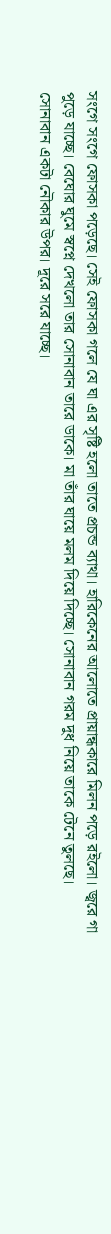সংগে সংগে ফোসকা পড়েছে। সেই ফোসকা গলে যে ঘা এর সৃষ্টি হলো তাতে প্রচন্ড ব্যাথা। হারিকেনের আলোতে প্রায়ান্ধকারে মিলন পড়ে রইলো। জ্বরে গা পুড়ে যাচ্ছে। বেঘোর ঘুমে স্বপ্নে দেখলো তার সোনাবান তারে ডাকে। মা তাঁর ঘায়ে মলম দিয়ে দিচ্ছে। সোনাবান গরম দুধ নিয়ে তাকে টেনে তুলছে।
সোনাবান একটা নৌকার উপর। দূরে সরে যাচ্ছে।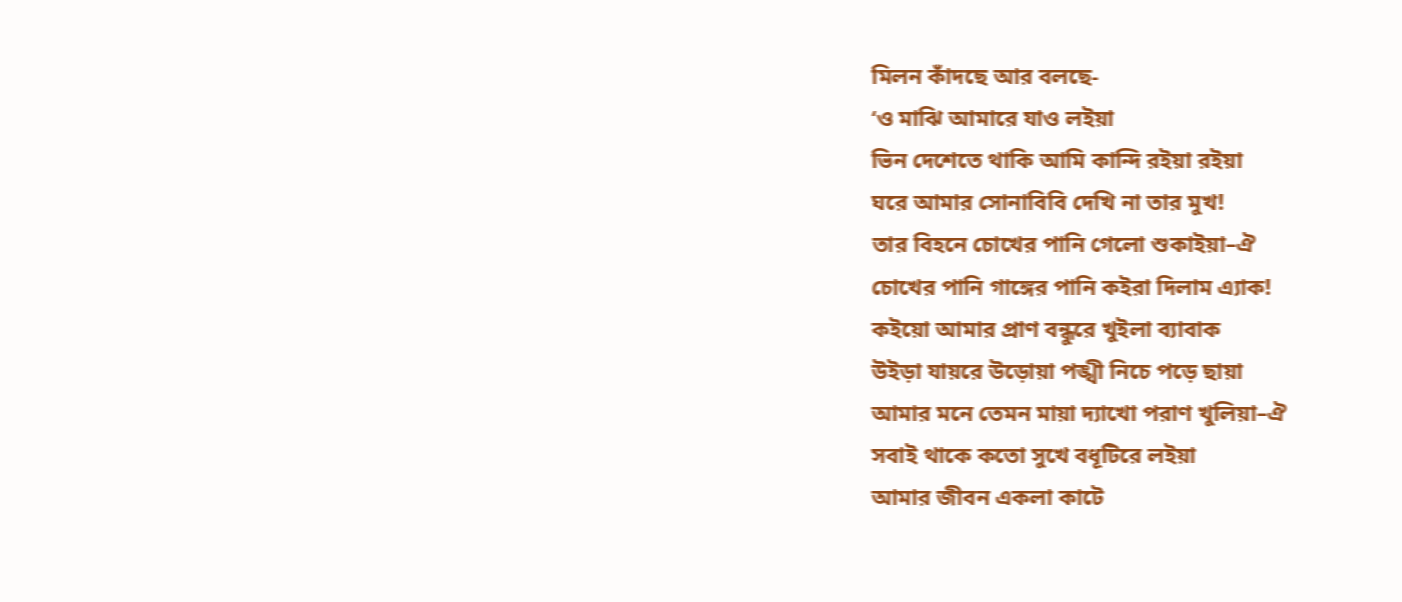মিলন কাঁদছে আর বলছে-
‘ও মাঝি আমারে যাও লইয়া
ভিন দেশেতে থাকি আমি কান্দি রইয়া রইয়া
ঘরে আমার সোনাবিবি দেখি না তার মুখ!
তার বিহনে চোখের পানি গেলো শুকাইয়া–ঐ
চোখের পানি গাঙ্গের পানি কইরা দিলাম এ্যাক!
কইয়ো আমার প্রাণ বন্ধুরে খুইলা ব্যাবাক
উইড়া যায়রে উড়োয়া পঙ্খী নিচে পড়ে ছায়া
আমার মনে তেমন মায়া দ্যাখো পরাণ খুলিয়া–ঐ
সবাই থাকে কতো সুখে বধূটিরে লইয়া
আমার জীবন একলা কাটে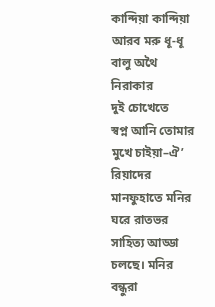কান্দিয়া কান্দিয়া
আরব মরু ধূ-ধূ বালু অথৈ নিরাকার
দুই চোখেতে
স্বপ্ন আনি তোমার মুখে চাইয়া–ঐ’
রিয়াদের মানফুহাতে মনির ঘরে রাতভর সাহিত্য আড্ডা চলছে। মনির বন্ধুরা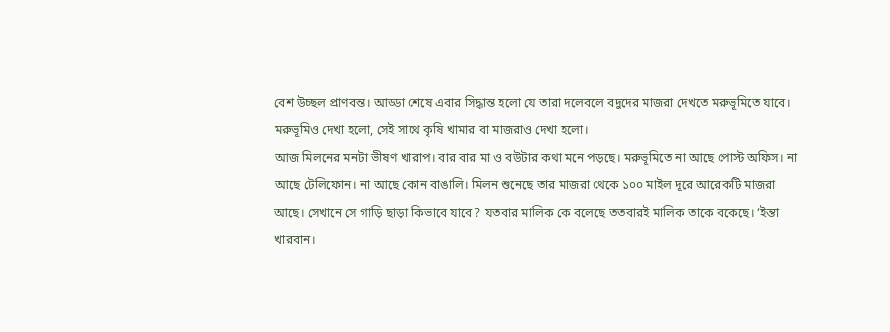বেশ উচ্ছল প্রাণবন্ত। আড্ডা শেষে এবার সিদ্ধান্ত হলো যে তারা দলেবলে বদুদের মাজরা দেখতে মরুভূমিতে যাবে। মরুভূমিও দেখা হলো, সেই সাথে কৃষি খামার বা মাজরাও দেখা হলো।
আজ মিলনের মনটা ভীষণ খারাপ। বার বার মা ও বউটার কথা মনে পড়ছে। মরুভূমিতে না আছে পোস্ট অফিস। না আছে টেলিফোন। না আছে কোন বাঙালি। মিলন শুনেছে তার মাজরা থেকে ১০০ মাইল দূরে আরেকটি মাজরা আছে। সেখানে সে গাড়ি ছাড়া কিভাবে যাবে? যতবার মালিক কে বলেছে ততবারই মালিক তাকে বকেছে। ‘ইন্তা খারবান।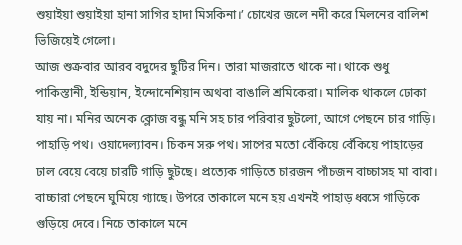শুয়াইয়া শুয়াইয়া হানা সাগির হাদা মিসকিনা।’ চোখের জলে নদী করে মিলনের বালিশ ভিজিয়েই গেলো।
আজ শুক্রবার আরব বদুদের ছুটির দিন। তারা মাজরাতে থাকে না। থাকে শুধু পাকিস্তানী, ইন্ডিয়ান, ইন্দোনেশিয়ান অথবা বাঙালি শ্রমিকেরা। মালিক থাকলে ঢোকা যায় না। মনির অনেক ক্লোজ বন্ধু মনি সহ চার পরিবার ছুটলো, আগে পেছনে চার গাড়ি।
পাহাড়ি পথ। ওয়াদেল্যাবন। চিকন সরু পথ। সাপের মতো বেঁকিয়ে বেঁকিয়ে পাহাড়ের ঢাল বেয়ে বেয়ে চারটি গাড়ি ছুটছে। প্রত্যেক গাড়িতে চারজন পাঁচজন বাচ্চাসহ মা বাবা। বাচ্চারা পেছনে ঘুমিয়ে গ্যাছে। উপরে তাকালে মনে হয় এখনই পাহাড় ধ্বসে গাড়িকে গুড়িয়ে দেবে। নিচে তাকালে মনে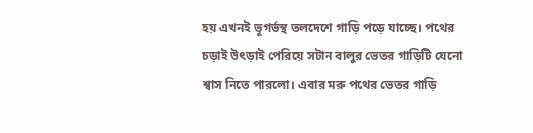হয় এখনই ভূগর্ভস্থ তলদেশে গাড়ি পড়ে যাচ্ছে। পথের চড়াই উৎড়াই পেরিয়ে সটান বালুর ভেতর গাড়িটি যেনো শ্বাস নিতে পারলো। এবার মরু পথের ভেতর গাড়ি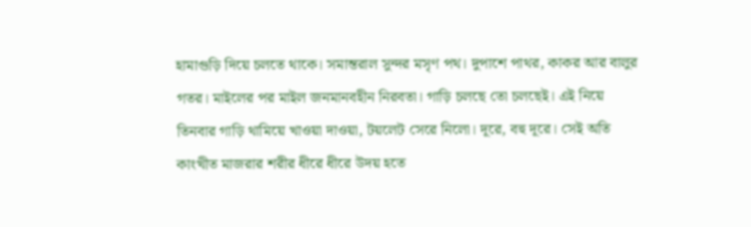হামাগুড়ি দিয়ে চলতে থাকে। সমান্তরাল সুন্দর মসৃণ পথ। দুপাশে পাথর, কাকর আর বালুর গতর। মাইলের পর মাইল জনমানবহীন নিরবতা। গাড়ি চলছে তো চলছেই। এই নিয়ে তিনবার গাড়ি থামিয়ে খাওয়া দাওয়া, টয়লেট সেরে নিলো। দূরে, বহু দূরে। সেই অতি কাংখীত মাজরার শরীর ধীরে ধীরে উদয় হতে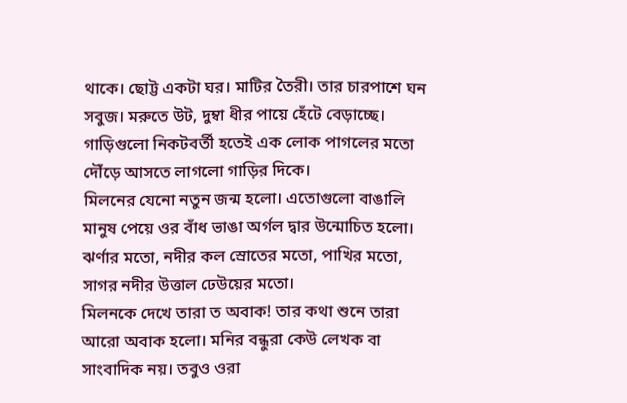থাকে। ছোট্ট একটা ঘর। মাটির তৈরী। তার চারপাশে ঘন সবুজ। মরুতে উট, দুম্বা ধীর পায়ে হেঁটে বেড়াচ্ছে। গাড়িগুলো নিকটবর্তী হতেই এক লোক পাগলের মতো দৌঁড়ে আসতে লাগলো গাড়ির দিকে।
মিলনের যেনো নতুন জন্ম হলো। এতোগুলো বাঙালি মানুষ পেয়ে ওর বাঁধ ভাঙা অর্গল দ্বার উন্মোচিত হলো। ঝর্ণার মতো, নদীর কল স্রোতের মতো, পাখির মতো, সাগর নদীর উত্তাল ঢেউয়ের মতো।
মিলনকে দেখে তারা ত অবাক! তার কথা শুনে তারা আরো অবাক হলো। মনির বন্ধুরা কেউ লেখক বা সাংবাদিক নয়। তবুও ওরা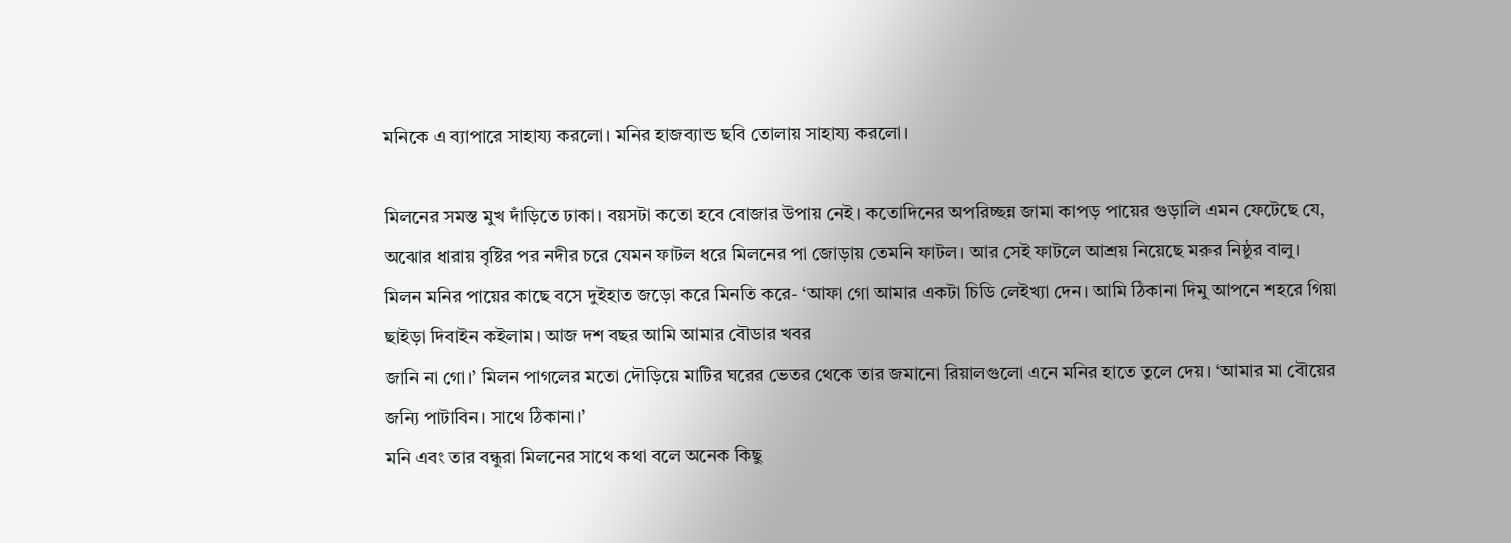মনিকে এ ব্যাপারে সাহায্য করলো। মনির হাজব্যান্ড ছবি তোলায় সাহায্য করলো।

মিলনের সমস্ত মুখ দাঁড়িতে ঢাকা। বয়সটা কতো হবে বোজার উপায় নেই। কতোদিনের অপরিচ্ছন্ন জামা কাপড় পায়ের গুড়ালি এমন ফেটেছে যে, অঝোর ধারায় বৃষ্টির পর নদীর চরে যেমন ফাটল ধরে মিলনের পা জোড়ায় তেমনি ফাটল। আর সেই ফাটলে আশ্রয় নিয়েছে মরুর নিষ্ঠুর বালু।
মিলন মনির পায়ের কাছে বসে দুইহাত জড়ো করে মিনতি করে- ‘আফা গো আমার একটা চিডি লেইখ্যা দেন। আমি ঠিকানা দিমু আপনে শহরে গিয়া ছাইড়া দিবাইন কইলাম। আজ দশ বছর আমি আমার বৌডার খবর
জানি না গো।’ মিলন পাগলের মতো দৌড়িয়ে মাটির ঘরের ভেতর থেকে তার জমানো রিয়ালগুলো এনে মনির হাতে তুলে দেয়। ‘আমার মা বৌয়ের জন্যি পাটাবিন। সাথে ঠিকানা।’
মনি এবং তার বন্ধুরা মিলনের সাথে কথা বলে অনেক কিছু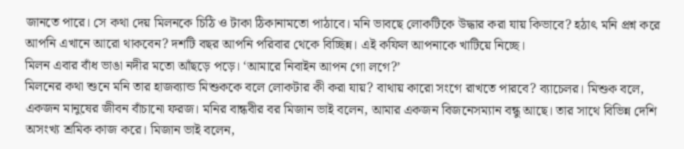জানতে পারে। সে কথা দেয় মিলনকে চিঠি ও টাকা ঠিকানামতো পাঠাবে। মনি ভাবছে লোকটিকে উদ্ধার করা যায় কিভাবে? হঠাৎ মনি প্রশ্ন করে আপনি এখানে আরো থাকবেন? দশটি বছর আপনি পরিবার থেকে বিচ্ছিন্ন। এই কফিল আপনাকে খাটিয়ে নিচ্ছে।
মিলন এবার বাঁধ ভাঙা নদীর মতো আঁছড়ে পড়ে। ‘আমারে নিবাইন আপন গো লগে?’
মিলনের কথা শুনে মনি তার হাজব্যান্ড মিশুককে বলে লোকটার কী করা যায়? বাথায় কারো সংগে রাখতে পারবে? ব্যাচেলর। মিশুক বলে, একজন মানুষের জীবন বাঁচানো ফরজ। মনির বান্ধবীর বর মিজান ভাই বলেন, আমার একজন বিজনেসম্যান বন্ধু আছে। তার সাথে বিভিন্ন দেশি অসংখ্য শ্রমিক কাজ করে। মিজান ভাই বলেন,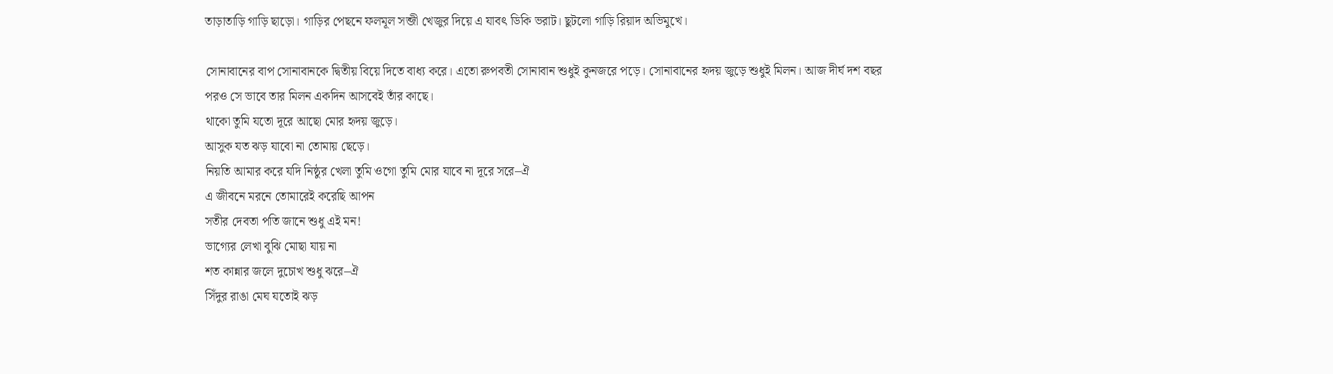তাড়াতাড়ি গাড়ি ছাড়ো। গাড়ির পেছনে ফলমূল সব্জী খেজুর দিয়ে এ যাবৎ ডিকি ভরাট। ছুটলো গাড়ি রিয়াদ অভিমুখে।

সোনাবানের বাপ সোনাবানকে দ্বিতীয় বিয়ে দিতে বাধ্য করে। এতো রুপবতী সোনাবান শুধুই কুনজরে পড়ে। সোনাবানের হৃদয় জুড়ে শুধুই মিলন। আজ দীর্ঘ দশ বছর পরও সে ভাবে তার মিলন একদিন আসবেই তাঁর কাছে।
থাকো তুমি যতো দূরে আছো মোর হৃদয় জুড়ে।
আসুক যত ঝড় যাবো না তোমায় ছেড়ে।
নিয়তি আমার করে যদি নিষ্ঠুর খেলা তুমি ওগো তুমি মোর যাবে না দূরে সরে–ঐ
এ জীবনে মরনে তোমারেই করেছি আপন
সতীর দেবতা পতি জানে শুধু এই মন!
ভাগ্যের লেখা বুঝি মোছা যায় না
শত কান্নার জলে দুচোখ শুধু ঝরে–ঐ
সিঁদুর রাঙা মেঘ যতোই ঝড়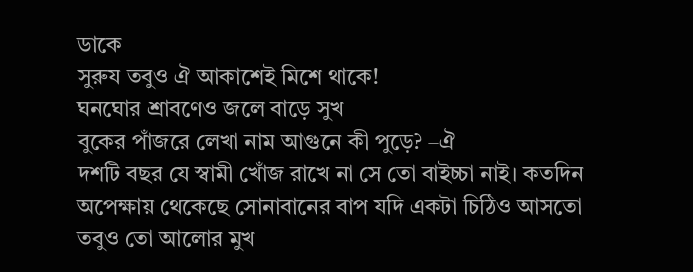ডাকে
সুরুয তবুও ঐ আকাশেই মিশে থাকে!
ঘনঘোর শ্রাবণেও জলে বাড়ে সুখ
বুকের পাঁজরে লেখা নাম আগুনে কী পুড়ে? –ঐ
দশটি বছর যে স্বামী খোঁজ রাখে না সে তো বাইচ্চা নাই। কতদিন অপেক্ষায় থেকেছে সোনাবানের বাপ যদি একটা চিঠিও আসতো তবুও তো আলোর মুখ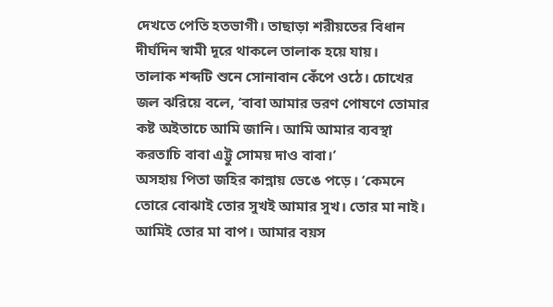দেখতে পেতি হতভাগী। তাছাড়া শরীয়তের বিধান দীর্ঘদিন স্বামী দূরে থাকলে তালাক হয়ে যায়।
তালাক শব্দটি শুনে সোনাবান কেঁপে ওঠে। চোখের জল ঝরিয়ে বলে, ‘বাবা আমার ভরণ পোষণে তোমার কষ্ট অইতাচে আমি জানি। আমি আমার ব্যবস্থা করতাচি বাবা এট্টু সোময় দাও বাবা।’
অসহায় পিতা জহির কান্নায় ভেঙে পড়ে। ‘কেমনে তোরে বোঝাই তোর সুখই আমার সুখ। তোর মা নাই। আমিই তোর মা বাপ। আমার বয়স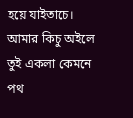হয়ে যাইতাচে। আমার কিচু অইলে তুই একলা কেমনে পথ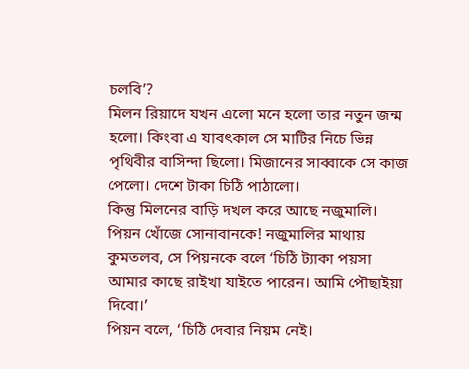চলবি’?
মিলন রিয়াদে যখন এলো মনে হলো তার নতুন জন্ম হলো। কিংবা এ যাবৎকাল সে মাটির নিচে ভিন্ন পৃথিবীর বাসিন্দা ছিলো। মিজানের সাব্বাকে সে কাজ পেলো। দেশে টাকা চিঠি পাঠালো।
কিন্তু মিলনের বাড়ি দখল করে আছে নজুমালি। পিয়ন খোঁজে সোনাবানকে! নজুমালির মাথায় কুমতলব, সে পিয়নকে বলে ‘চিঠি ট্যাকা পয়সা আমার কাছে রাইখা যাইতে পারেন। আমি পৌছাইয়া দিবো।’
পিয়ন বলে, ‘চিঠি দেবার নিয়ম নেই।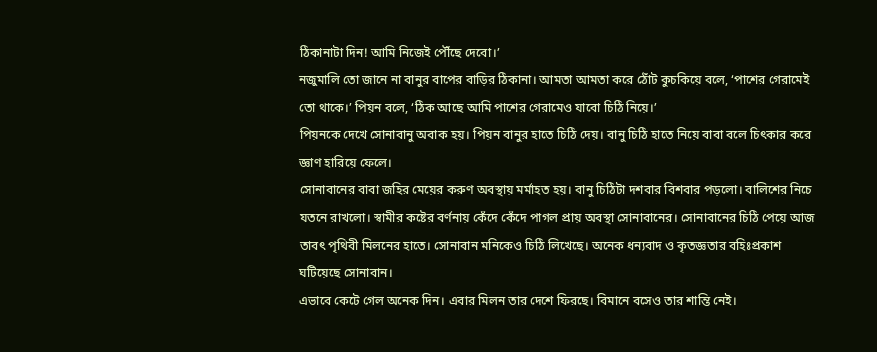ঠিকানাটা দিন! আমি নিজেই পৌঁছে দেবো।’
নজুমালি তো জানে না বানুর বাপের বাড়ির ঠিকানা। আমতা আমতা করে ঠোঁট কুচকিয়ে বলে, ‘পাশের গেরামেই তো থাকে।’ পিয়ন বলে, ‘ঠিক আছে আমি পাশের গেরামেও যাবো চিঠি নিয়ে।’
পিয়নকে দেখে সোনাবানু অবাক হয়। পিয়ন বানুর হাতে চিঠি দেয়। বানু চিঠি হাতে নিয়ে বাবা বলে চিৎকার করে জ্ঞাণ হারিয়ে ফেলে।
সোনাবানের বাবা জহির মেয়ের করুণ অবস্থায় মর্মাহত হয়। বানু চিঠিটা দশবার বিশবার পড়লো। বালিশের নিচে যতনে রাখলো। স্বামীর কষ্টের বর্ণনায় কেঁদে কেঁদে পাগল প্রায় অবস্থা সোনাবানের। সোনাবানের চিঠি পেয়ে আজ তাবৎ পৃথিবী মিলনের হাতে। সোনাবান মনিকেও চিঠি লিখেছে। অনেক ধন্যবাদ ও কৃতজ্ঞতার বহিঃপ্রকাশ ঘটিয়েছে সোনাবান।
এভাবে কেটে গেল অনেক দিন। এবার মিলন তার দেশে ফিরছে। বিমানে বসেও তার শান্তি নেই।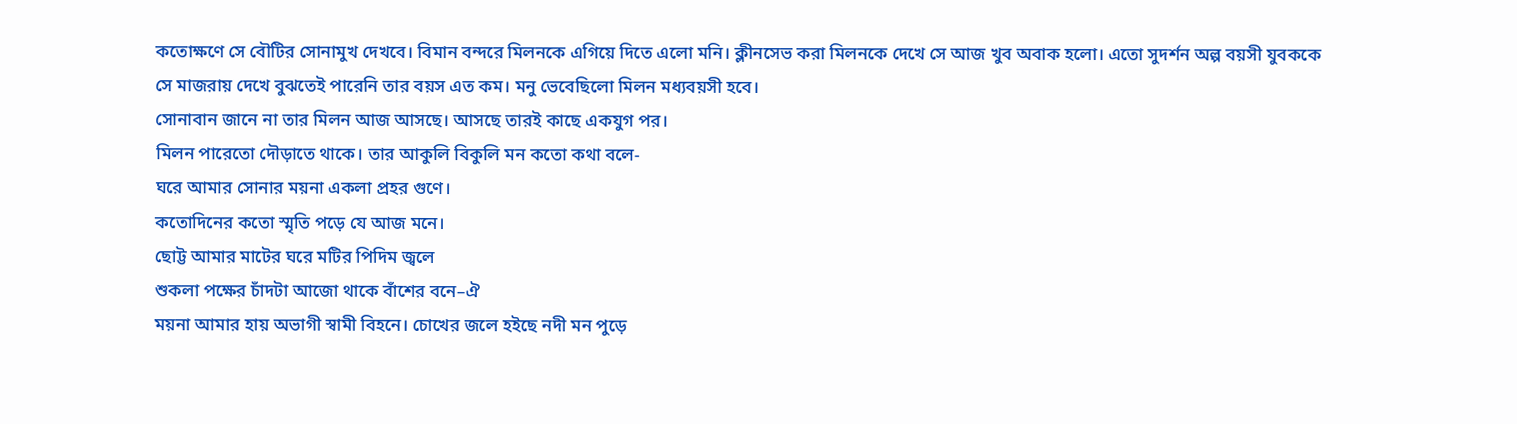কতোক্ষণে সে বৌটির সোনামুখ দেখবে। বিমান বন্দরে মিলনকে এগিয়ে দিতে এলো মনি। ক্লীনসেভ করা মিলনকে দেখে সে আজ খুব অবাক হলো। এতো সুদর্শন অল্প বয়সী যুবককে সে মাজরায় দেখে বুঝতেই পারেনি তার বয়স এত কম। মনু ভেবেছিলো মিলন মধ্যবয়সী হবে।
সোনাবান জানে না তার মিলন আজ আসছে। আসছে তারই কাছে একযুগ পর।
মিলন পারেতো দৌড়াতে থাকে। তার আকুলি বিকুলি মন কতো কথা বলে-
ঘরে আমার সোনার ময়না একলা প্রহর গুণে।
কতোদিনের কতো স্মৃতি পড়ে যে আজ মনে।
ছোট্ট আমার মাটের ঘরে মটির পিদিম জ্বলে
শুকলা পক্ষের চাঁদটা আজো থাকে বাঁশের বনে–ঐ
ময়না আমার হায় অভাগী স্বামী বিহনে। চোখের জলে হইছে নদী মন পুড়ে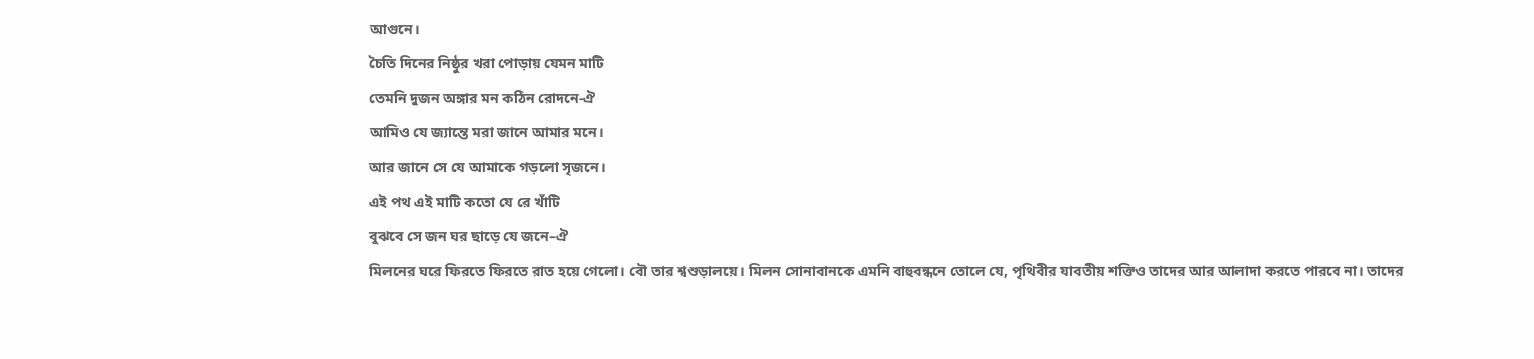আগুনে।
চৈতি দিনের নিষ্ঠুর খরা পোড়ায় যেমন মাটি
তেমনি দুজন অঙ্গার মন কঠিন রোদনে-ঐ
আমিও যে জ্যান্তে মরা জানে আমার মনে।
আর জানে সে যে আমাকে গড়লো সৃজনে।
এই পথ এই মাটি কতো যে রে খাঁটি
বুঝবে সে জন ঘর ছাড়ে যে জনে–ঐ
মিলনের ঘরে ফিরতে ফিরতে রাত হয়ে গেলো। বৌ তার শ্বশুড়ালয়ে। মিলন সোনাবানকে এমনি বাহুবন্ধনে তোলে যে, পৃথিবীর যাবতীয় শক্তিও তাদের আর আলাদা করতে পারবে না। তাদের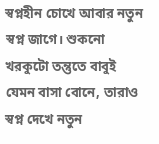স্বপ্নহীন চোখে আবার নতুন স্বপ্ন জাগে। শুকনো খরকুটো তন্তুতে বাবুই যেমন বাসা বোনে, তারাও স্বপ্ন দেখে নতুন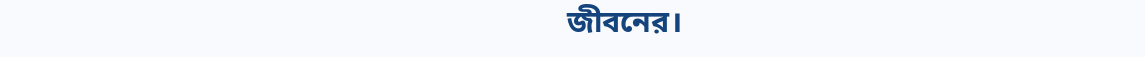জীবনের।